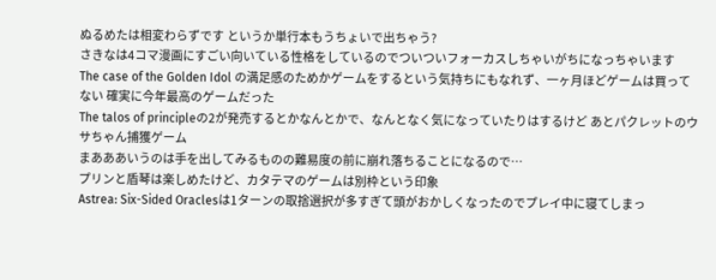ぬるめたは相変わらずです というか単行本もうちょいで出ちゃう?
さきなは4コマ漫画にすごい向いている性格をしているのでついついフォーカスしちゃいがちになっちゃいます
The case of the Golden Idol の満足感のためかゲームをするという気持ちにもなれず、一ヶ月ほどゲームは買ってない 確実に今年最高のゲームだった
The talos of principleの2が発売するとかなんとかで、なんとなく気になっていたりはするけど あとパクレットのウサちゃん捕獲ゲーム
まあああいうのは手を出してみるものの難易度の前に崩れ落ちることになるので…
プリンと盾琴は楽しめたけど、カタテマのゲームは別枠という印象
Astrea: Six-Sided Oraclesは1ターンの取捨選択が多すぎて頭がおかしくなったのでプレイ中に寝てしまっ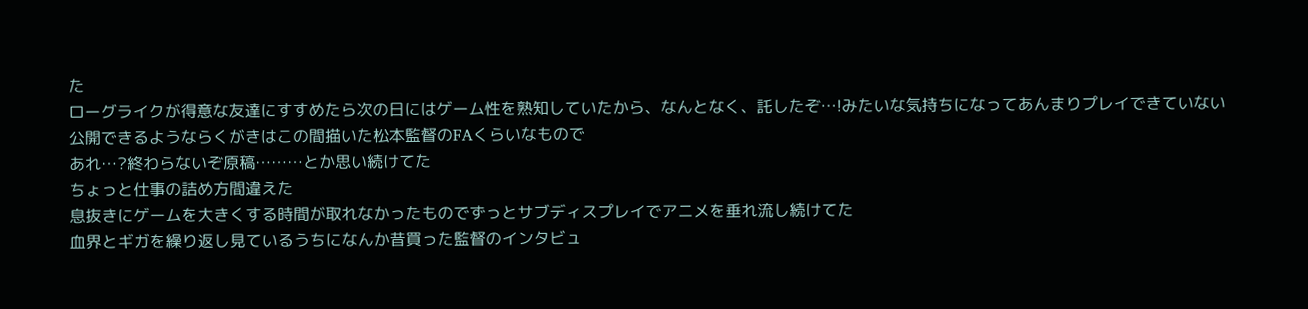た
ローグライクが得意な友達にすすめたら次の日にはゲーム性を熟知していたから、なんとなく、託したぞ…!みたいな気持ちになってあんまりプレイできていない
公開できるようならくがきはこの間描いた松本監督のFAくらいなもので
あれ…?終わらないぞ原稿………とか思い続けてた
ちょっと仕事の詰め方間違えた
息抜きにゲームを大きくする時間が取れなかったものでずっとサブディスプレイでアニメを垂れ流し続けてた
血界とギガを繰り返し見ているうちになんか昔買った監督のインタビュ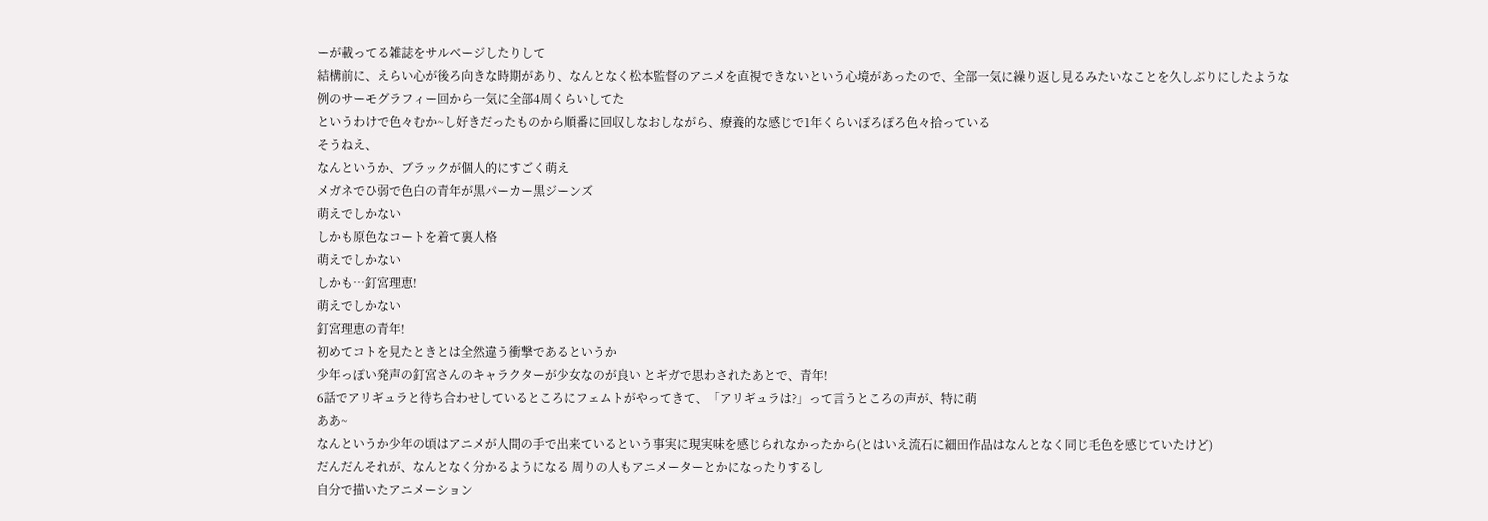ーが載ってる雑誌をサルベージしたりして
結構前に、えらい心が後ろ向きな時期があり、なんとなく松本監督のアニメを直視できないという心境があったので、全部一気に繰り返し見るみたいなことを久しぶりにしたような
例のサーモグラフィー回から一気に全部4周くらいしてた
というわけで色々むか~し好きだったものから順番に回収しなおしながら、療養的な感じで1年くらいぽろぽろ色々拾っている
そうねえ、
なんというか、ブラックが個人的にすごく萌え
メガネでひ弱で色白の青年が黒パーカー黒ジーンズ
萌えでしかない
しかも原色なコートを着て裏人格
萌えでしかない
しかも…釘宮理恵!
萌えでしかない
釘宮理恵の青年!
初めてコトを見たときとは全然違う衝撃であるというか
少年っぽい発声の釘宮さんのキャラクターが少女なのが良い とギガで思わされたあとで、青年!
6話でアリギュラと待ち合わせしているところにフェムトがやってきて、「アリギュラは?」って言うところの声が、特に萌
ああ~
なんというか少年の頃はアニメが人間の手で出来ているという事実に現実味を感じられなかったから(とはいえ流石に細田作品はなんとなく同じ毛色を感じていたけど)
だんだんそれが、なんとなく分かるようになる 周りの人もアニメーターとかになったりするし
自分で描いたアニメーション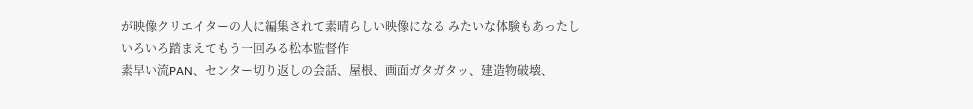が映像クリエイターの人に編集されて素晴らしい映像になる みたいな体験もあったし
いろいろ踏まえてもう一回みる松本監督作
素早い流PAN、センター切り返しの会話、屋根、画面ガタガタッ、建造物破壊、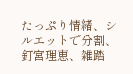たっぷり情緒、シルエットで分割、釘宮理恵、雑踏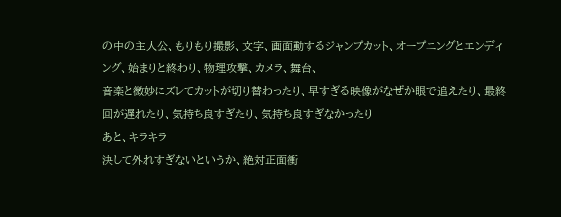の中の主人公、もりもり撮影、文字、画面動するジャンプカット、オープニングとエンディング、始まりと終わり、物理攻撃、カメラ、舞台、
音楽と微妙にズレてカットが切り替わったり、早すぎる映像がなぜか眼で追えたり、最終回が遅れたり、気持ち良すぎたり、気持ち良すぎなかったり
あと、キラキラ
決して外れすぎないというか、絶対正面衝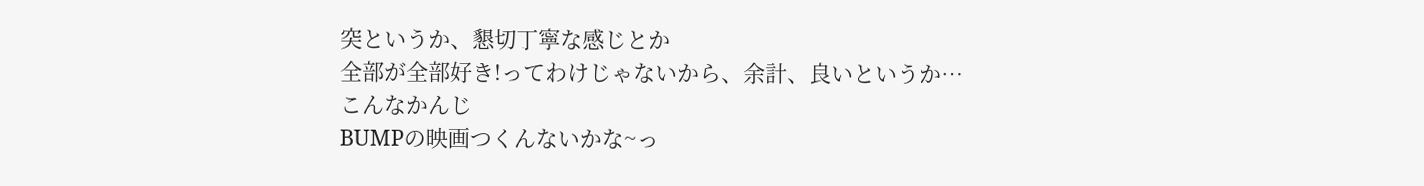突というか、懇切丁寧な感じとか
全部が全部好き!ってわけじゃないから、余計、良いというか…
こんなかんじ
BUMPの映画つくんないかな~っ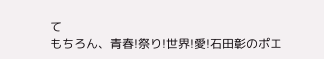て
もちろん、青春!祭り!世界!愛!石田彰のポエ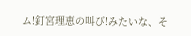ム!釘宮理恵の叫び!みたいな、そ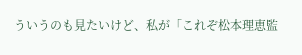ういうのも見たいけど、私が「これぞ松本理恵監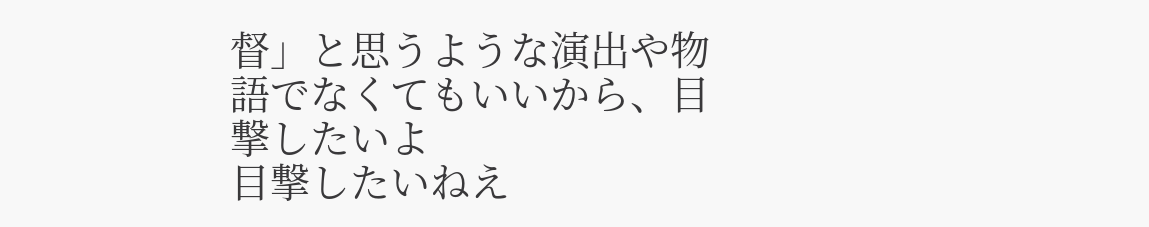督」と思うような演出や物語でなくてもいいから、目撃したいよ
目撃したいねえ